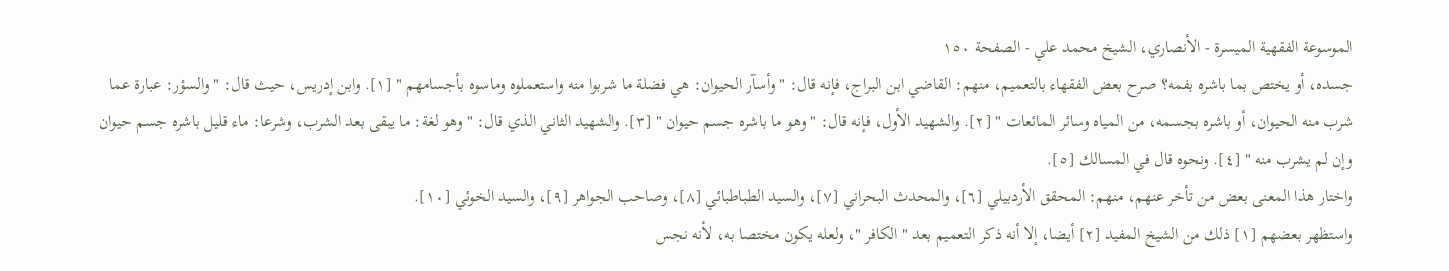الموسوعة الفقهية الميسرة - الأنصاري، الشيخ محمد علي - الصفحة ١٥٠
جسده، أو يختص بما باشره بفمه؟ صرح بعض الفقهاء بالتعميم، منهم: القاضي ابن البراج، فإنه قال: " وأسآر الحيوان: هي فضلة ما شربوا منه واستعملوه وماسوه بأجسامهم " [١]. وابن إدريس، حيث قال: " والسؤر: عبارة عما شرب منه الحيوان، أو باشره بجسمه، من المياه وسائر المائعات " [٢]. والشهيد الأول، فإنه قال: " وهو ما باشره جسم حيوان " [٣]. والشهيد الثاني الذي قال: " وهو لغة: ما يبقى بعد الشرب، وشرعا: ماء قليل باشره جسم حيوان وإن لم يشرب منه " [٤]. ونحوه قال في المسالك [٥].
واختار هذا المعنى بعض من تأخر عنهم، منهم: المحقق الأردبيلي [٦]، والمحدث البحراني [٧]، والسيد الطباطبائي [٨]، وصاحب الجواهر [٩]، والسيد الخوئي [١٠].
واستظهر بعضهم [١] ذلك من الشيخ المفيد [٢] أيضا، إلا أنه ذكر التعميم بعد " الكافر "، ولعله يكون مختصا به، لأنه نجس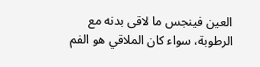العين فينجس ما لاقى بدنه مع الرطوبة، سواء كان الملاقي هو الفم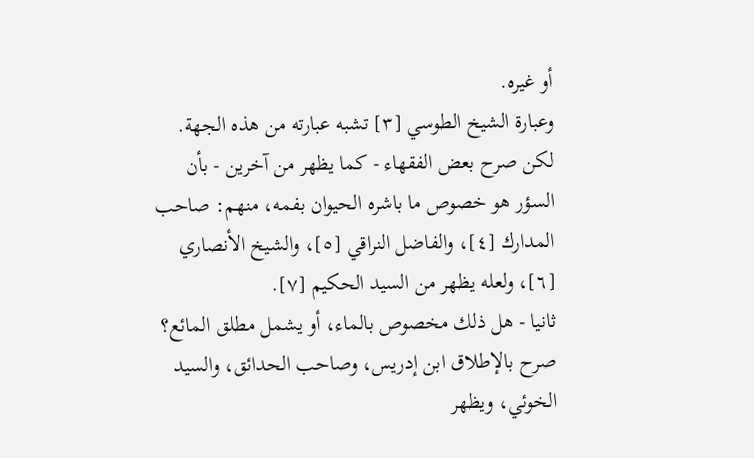أو غيره.
وعبارة الشيخ الطوسي [٣] تشبه عبارته من هذه الجهة.
لكن صرح بعض الفقهاء - كما يظهر من آخرين - بأن السؤر هو خصوص ما باشره الحيوان بفمه، منهم: صاحب المدارك [٤]، والفاضل النراقي [٥]، والشيخ الأنصاري [٦]، ولعله يظهر من السيد الحكيم [٧].
ثانيا - هل ذلك مخصوص بالماء، أو يشمل مطلق المائع؟ صرح بالإطلاق ابن إدريس، وصاحب الحدائق، والسيد الخوئي، ويظهر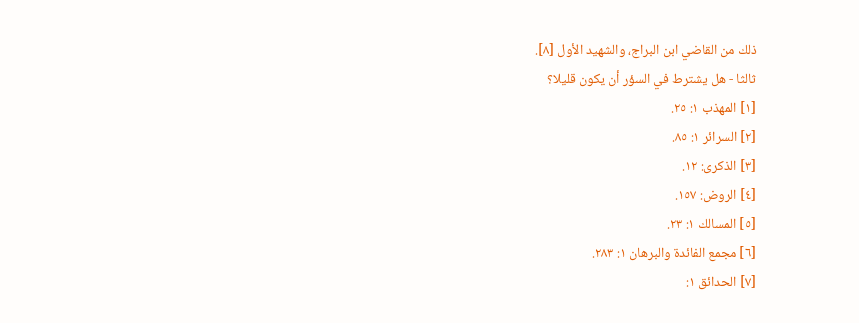ذلك من القاضي ابن البراج، والشهيد الأول [٨].
ثالثا - هل يشترط في السؤر أن يكون قليلا؟
[١] المهذب ١: ٢٥.
[٢] السرائر ١: ٨٥.
[٣] الذكرى: ١٢.
[٤] الروض: ١٥٧.
[٥] المسالك ١: ٢٣.
[٦] مجمع الفائدة والبرهان ١: ٢٨٣.
[٧] الحدائق ١: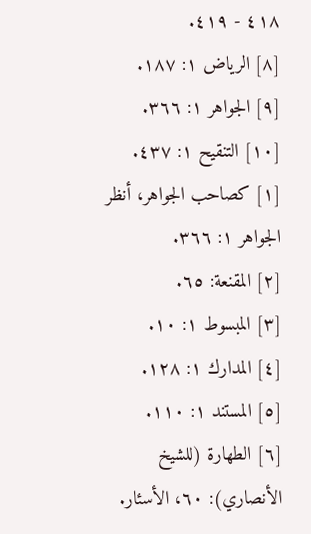٤١٨ - ٤١٩.
[٨] الرياض ١: ١٨٧.
[٩] الجواهر ١: ٣٦٦.
[١٠] التنقيح ١: ٤٣٧.
[١] كصاحب الجواهر، أنظر الجواهر ١: ٣٦٦.
[٢] المقنعة: ٦٥.
[٣] المبسوط ١: ١٠.
[٤] المدارك ١: ١٢٨.
[٥] المستند ١: ١١٠.
[٦] الطهارة (للشيخ الأنصاري): ٦٠، الأسئار.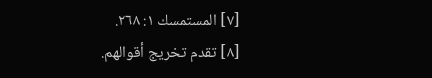[٧] المستمسك ١: ٢٦٨.
[٨] تقدم تخريج أقوالهم.